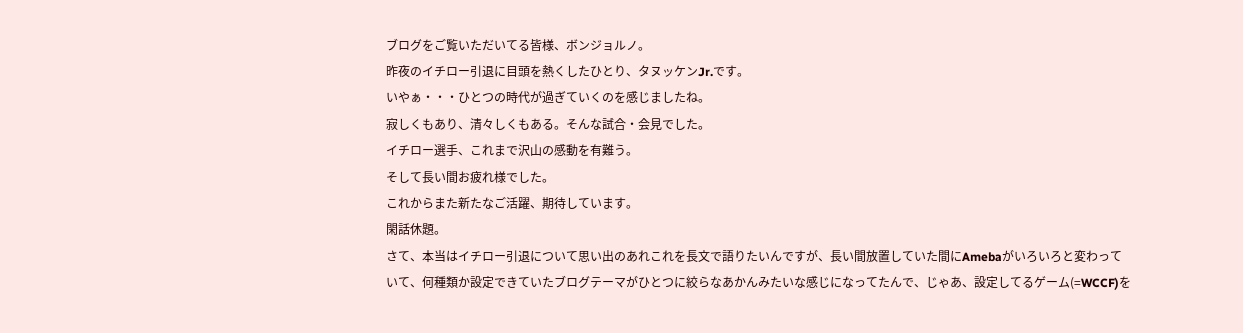ブログをご覧いただいてる皆様、ボンジョルノ。
昨夜のイチロー引退に目頭を熱くしたひとり、タヌッケンJr.です。
いやぁ・・・ひとつの時代が過ぎていくのを感じましたね。
寂しくもあり、清々しくもある。そんな試合・会見でした。
イチロー選手、これまで沢山の感動を有難う。
そして長い間お疲れ様でした。
これからまた新たなご活躍、期待しています。
閑話休題。
さて、本当はイチロー引退について思い出のあれこれを長文で語りたいんですが、長い間放置していた間にAmebaがいろいろと変わっていて、何種類か設定できていたブログテーマがひとつに絞らなあかんみたいな感じになってたんで、じゃあ、設定してるゲーム(=WCCF)を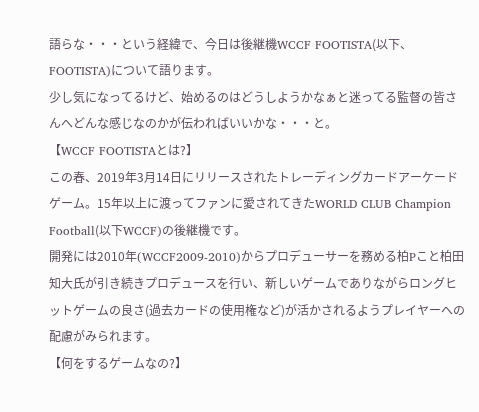語らな・・・という経緯で、今日は後継機WCCF FOOTISTA(以下、FOOTISTA)について語ります。
少し気になってるけど、始めるのはどうしようかなぁと迷ってる監督の皆さんへどんな感じなのかが伝わればいいかな・・・と。
【WCCF FOOTISTAとは?】
この春、2019年3月14日にリリースされたトレーディングカードアーケードゲーム。15年以上に渡ってファンに愛されてきたWORLD CLUB Champion Football(以下WCCF)の後継機です。
開発には2010年(WCCF2009-2010)からプロデューサーを務める柏Pこと柏田知大氏が引き続きプロデュースを行い、新しいゲームでありながらロングヒットゲームの良さ(過去カードの使用権など)が活かされるようプレイヤーへの配慮がみられます。
【何をするゲームなの?】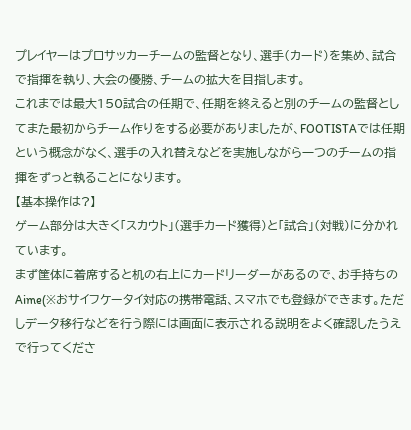プレイヤーはプロサッカーチームの監督となり、選手(カード)を集め、試合で指揮を執り、大会の優勝、チームの拡大を目指します。
これまでは最大150試合の任期で、任期を終えると別のチームの監督としてまた最初からチーム作りをする必要がありましたが、FOOTISTAでは任期という概念がなく、選手の入れ替えなどを実施しながら一つのチームの指揮をずっと執ることになります。
【基本操作は?】
ゲーム部分は大きく「スカウト」(選手カード獲得)と「試合」(対戦)に分かれています。
まず筐体に着席すると机の右上にカードリーダーがあるので、お手持ちのAime(※おサイフケータイ対応の携帯電話、スマホでも登録ができます。ただしデータ移行などを行う際には画面に表示される説明をよく確認したうえで行ってくださ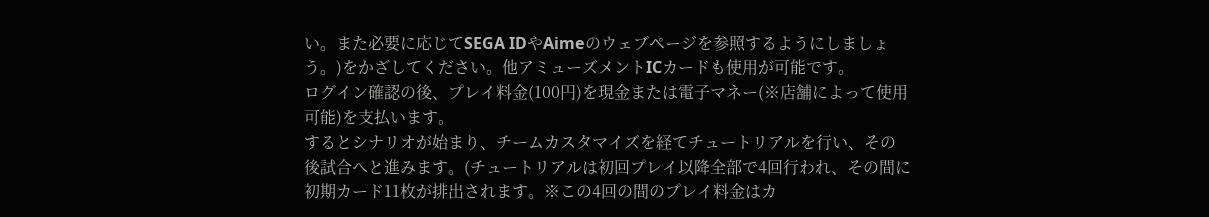い。また必要に応じてSEGA IDやAimeのウェブページを参照するようにしましょう。)をかざしてください。他アミューズメントICカードも使用が可能です。
ログイン確認の後、プレイ料金(100円)を現金または電子マネー(※店舗によって使用可能)を支払います。
するとシナリオが始まり、チームカスタマイズを経てチュートリアルを行い、その後試合へと進みます。(チュートリアルは初回プレイ以降全部で4回行われ、その間に初期カード11枚が排出されます。※この4回の間のプレイ料金はカ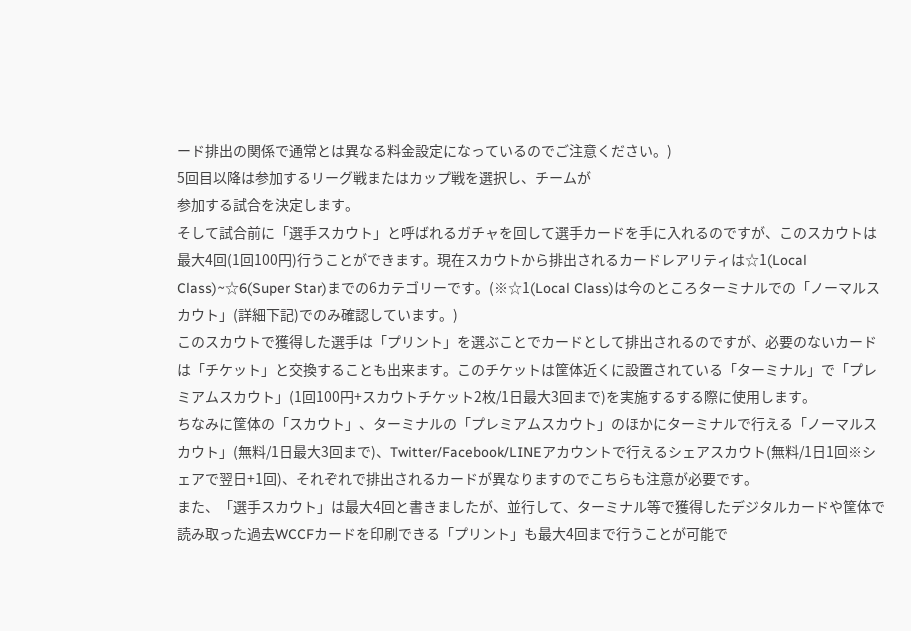ード排出の関係で通常とは異なる料金設定になっているのでご注意ください。)
5回目以降は参加するリーグ戦またはカップ戦を選択し、チームが
参加する試合を決定します。
そして試合前に「選手スカウト」と呼ばれるガチャを回して選手カードを手に入れるのですが、このスカウトは最大4回(1回100円)行うことができます。現在スカウトから排出されるカードレアリティは☆1(Local Class)~☆6(Super Star)までの6カテゴリーです。(※☆1(Local Class)は今のところターミナルでの「ノーマルスカウト」(詳細下記)でのみ確認しています。)
このスカウトで獲得した選手は「プリント」を選ぶことでカードとして排出されるのですが、必要のないカードは「チケット」と交換することも出来ます。このチケットは筐体近くに設置されている「ターミナル」で「プレミアムスカウト」(1回100円+スカウトチケット2枚/1日最大3回まで)を実施するする際に使用します。
ちなみに筐体の「スカウト」、ターミナルの「プレミアムスカウト」のほかにターミナルで行える「ノーマルスカウト」(無料/1日最大3回まで)、Twitter/Facebook/LINEアカウントで行えるシェアスカウト(無料/1日1回※シェアで翌日+1回)、それぞれで排出されるカードが異なりますのでこちらも注意が必要です。
また、「選手スカウト」は最大4回と書きましたが、並行して、ターミナル等で獲得したデジタルカードや筐体で読み取った過去WCCFカードを印刷できる「プリント」も最大4回まで行うことが可能で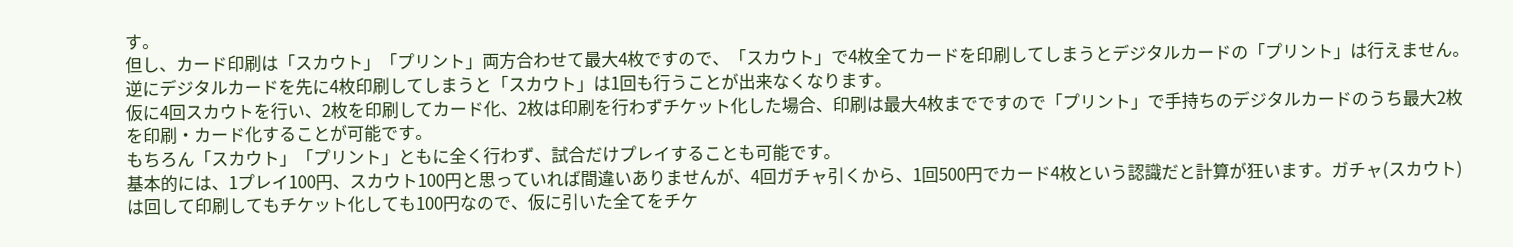す。
但し、カード印刷は「スカウト」「プリント」両方合わせて最大4枚ですので、「スカウト」で4枚全てカードを印刷してしまうとデジタルカードの「プリント」は行えません。逆にデジタルカードを先に4枚印刷してしまうと「スカウト」は1回も行うことが出来なくなります。
仮に4回スカウトを行い、2枚を印刷してカード化、2枚は印刷を行わずチケット化した場合、印刷は最大4枚までですので「プリント」で手持ちのデジタルカードのうち最大2枚を印刷・カード化することが可能です。
もちろん「スカウト」「プリント」ともに全く行わず、試合だけプレイすることも可能です。
基本的には、1プレイ100円、スカウト100円と思っていれば間違いありませんが、4回ガチャ引くから、1回500円でカード4枚という認識だと計算が狂います。ガチャ(スカウト)は回して印刷してもチケット化しても100円なので、仮に引いた全てをチケ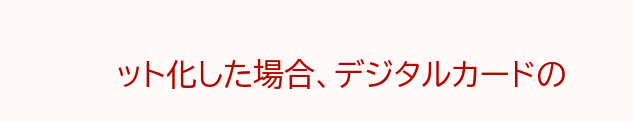ット化した場合、デジタルカードの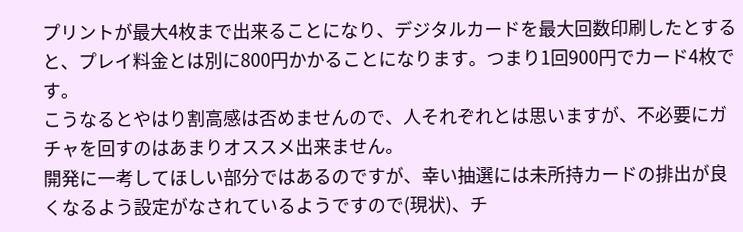プリントが最大4枚まで出来ることになり、デジタルカードを最大回数印刷したとすると、プレイ料金とは別に800円かかることになります。つまり1回900円でカード4枚です。
こうなるとやはり割高感は否めませんので、人それぞれとは思いますが、不必要にガチャを回すのはあまりオススメ出来ません。
開発に一考してほしい部分ではあるのですが、幸い抽選には未所持カードの排出が良くなるよう設定がなされているようですので(現状)、チ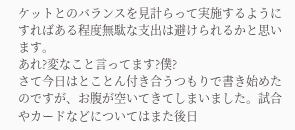ケットとのバランスを見計らって実施するようにすればある程度無駄な支出は避けられるかと思います。
あれ?変なこと言ってます?僕?
さて今日はとことん付き合うつもりで書き始めたのですが、お腹が空いてきてしまいました。試合やカードなどについてはまた後日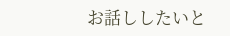お話ししたいと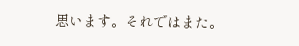思います。それではまた。